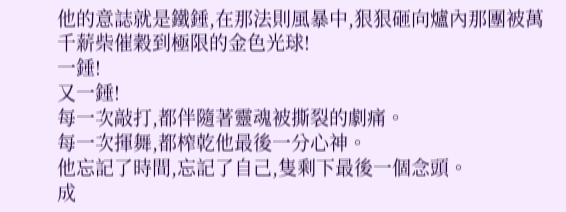他的意誌就是鐵錘,在那法則風暴中,狠狠砸向爐內那團被萬千薪柴催穀到極限的金色光球!
一錘!
又一錘!
每一次敲打,都伴隨著靈魂被撕裂的劇痛。
每一次揮舞,都榨乾他最後一分心神。
他忘記了時間,忘記了自己,隻剩下最後一個念頭。
成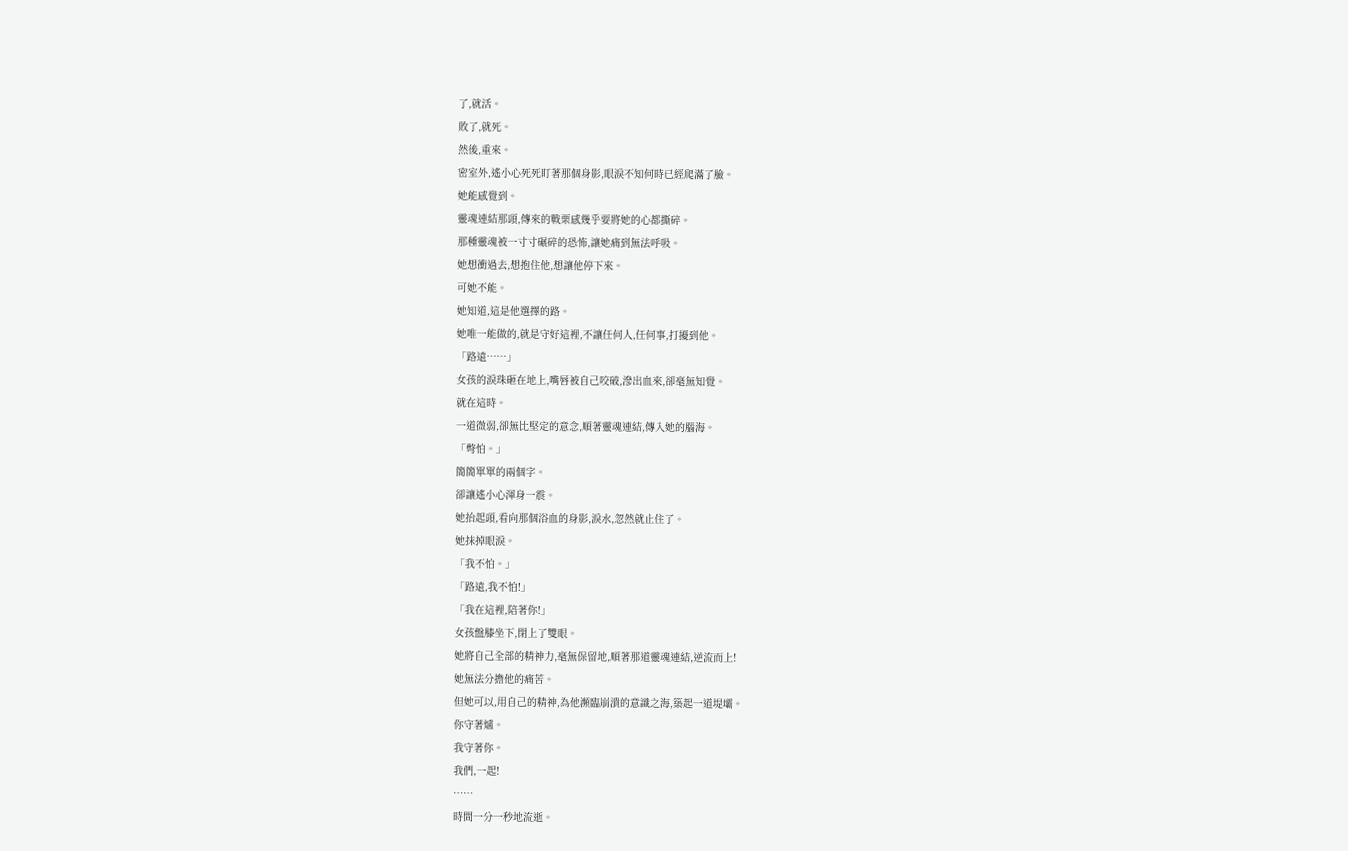了,就活。
敗了,就死。
然後,重來。
密室外,遙小心死死盯著那個身影,眼淚不知何時已經爬滿了臉。
她能感覺到。
靈魂連結那頭,傳來的戰栗感幾乎要將她的心都撕碎。
那種靈魂被一寸寸碾碎的恐怖,讓她痛到無法呼吸。
她想衝過去,想抱住他,想讓他停下來。
可她不能。
她知道,這是他選擇的路。
她唯一能做的,就是守好這裡,不讓任何人,任何事,打擾到他。
「路遠……」
女孩的淚珠砸在地上,嘴唇被自己咬破,滲出血來,卻毫無知覺。
就在這時。
一道微弱,卻無比堅定的意念,順著靈魂連結,傳入她的腦海。
「彆怕。」
簡簡單單的兩個字。
卻讓遙小心渾身一震。
她抬起頭,看向那個浴血的身影,淚水,忽然就止住了。
她抹掉眼淚。
「我不怕。」
「路遠,我不怕!」
「我在這裡,陪著你!」
女孩盤膝坐下,閉上了雙眼。
她將自己全部的精神力,毫無保留地,順著那道靈魂連結,逆流而上!
她無法分擔他的痛苦。
但她可以,用自己的精神,為他瀕臨崩潰的意識之海,築起一道堤壩。
你守著爐。
我守著你。
我們,一起!
……
時間一分一秒地流逝。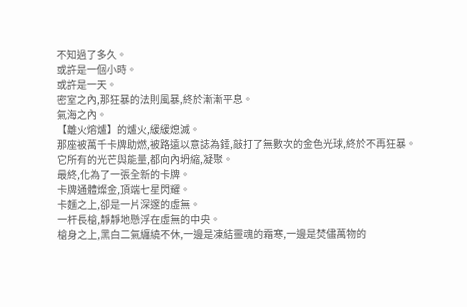不知過了多久。
或許是一個小時。
或許是一天。
密室之內,那狂暴的法則風暴,終於漸漸平息。
氣海之內。
【離火熔爐】的爐火,緩緩熄滅。
那座被萬千卡牌助燃,被路遠以意誌為錘,敲打了無數次的金色光球,終於不再狂暴。
它所有的光芒與能量,都向內坍縮,凝聚。
最終,化為了一張全新的卡牌。
卡牌通體燦金,頂端七星閃耀。
卡麵之上,卻是一片深邃的虛無。
一杆長槍,靜靜地懸浮在虛無的中央。
槍身之上,黑白二氣纏繞不休,一邊是凍結靈魂的霜寒,一邊是焚儘萬物的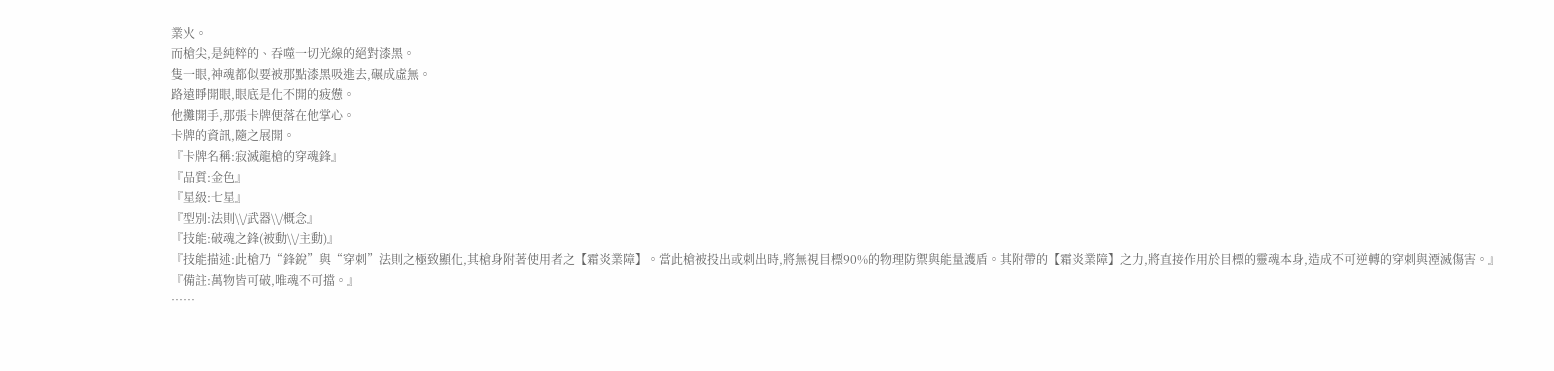業火。
而槍尖,是純粹的、吞噬一切光線的絕對漆黑。
隻一眼,神魂都似要被那點漆黑吸進去,碾成虛無。
路遠睜開眼,眼底是化不開的疲憊。
他攤開手,那張卡牌便落在他掌心。
卡牌的資訊,隨之展開。
『卡牌名稱:寂滅龍槍的穿魂鋒』
『品質:金色』
『星級:七星』
『型別:法則\\/武器\\/概念』
『技能:破魂之鋒(被動\\/主動)』
『技能描述:此槍乃“鋒銳”與“穿刺”法則之極致顯化,其槍身附著使用者之【霜炎業障】。當此槍被投出或刺出時,將無視目標90%的物理防禦與能量護盾。其附帶的【霜炎業障】之力,將直接作用於目標的靈魂本身,造成不可逆轉的穿刺與湮滅傷害。』
『備註:萬物皆可破,唯魂不可擋。』
……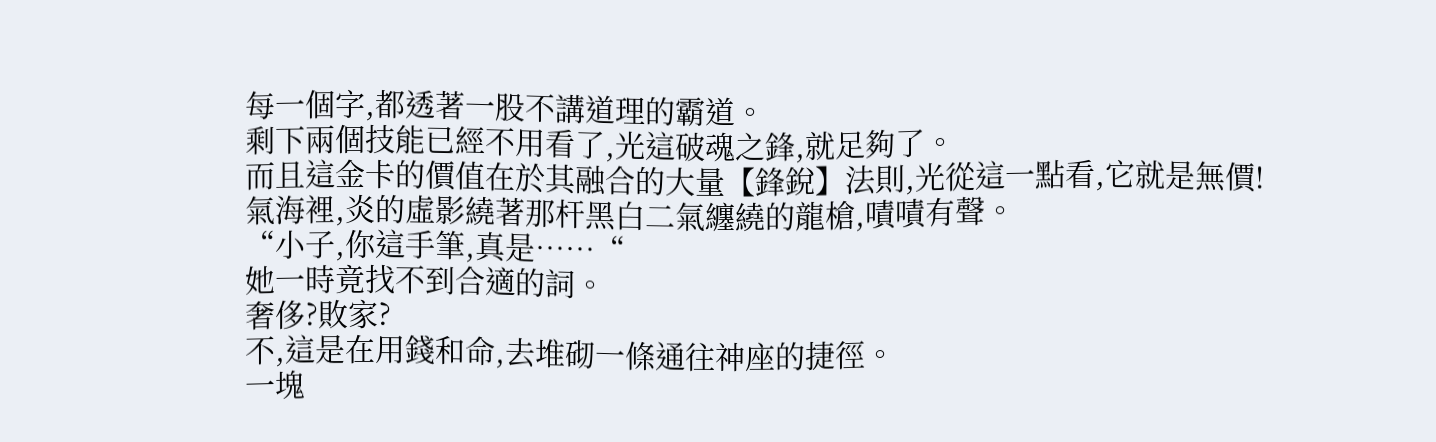每一個字,都透著一股不講道理的霸道。
剩下兩個技能已經不用看了,光這破魂之鋒,就足夠了。
而且這金卡的價值在於其融合的大量【鋒銳】法則,光從這一點看,它就是無價!
氣海裡,炎的虛影繞著那杆黑白二氣纏繞的龍槍,嘖嘖有聲。
“小子,你這手筆,真是……“
她一時竟找不到合適的詞。
奢侈?敗家?
不,這是在用錢和命,去堆砌一條通往神座的捷徑。
一塊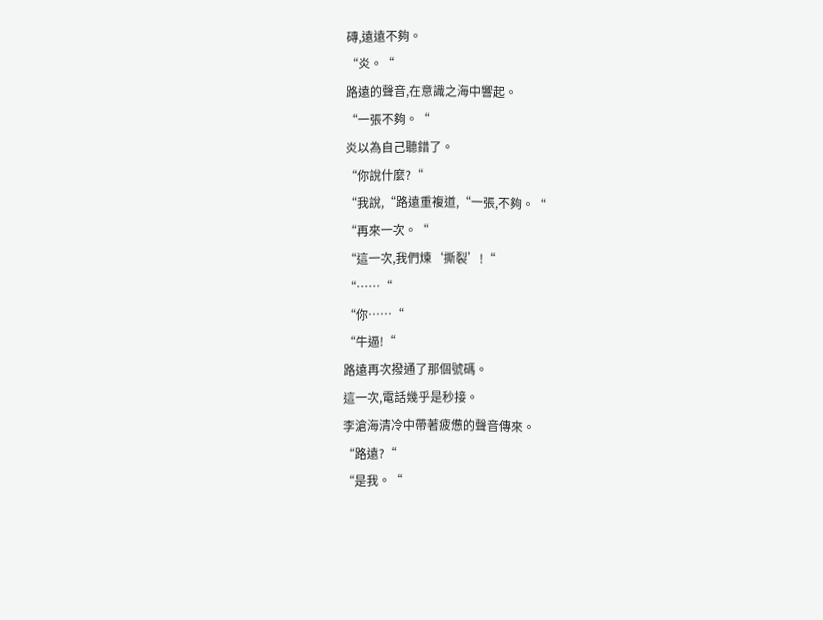磚,遠遠不夠。
“炎。“
路遠的聲音,在意識之海中響起。
“一張不夠。“
炎以為自己聽錯了。
“你說什麼?“
“我說,“路遠重複道,“一張,不夠。“
“再來一次。“
“這一次,我們煉‘撕裂’!“
“……“
“你……“
“牛逼!“
路遠再次撥通了那個號碼。
這一次,電話幾乎是秒接。
李滄海清冷中帶著疲憊的聲音傳來。
“路遠?“
“是我。“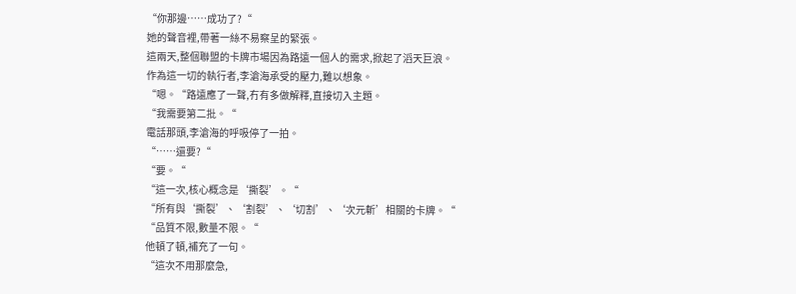“你那邊……成功了?“
她的聲音裡,帶著一絲不易察呈的緊張。
這兩天,整個聯盟的卡牌市場因為路遠一個人的需求,掀起了滔天巨浪。
作為這一切的執行者,李滄海承受的壓力,難以想象。
“嗯。“路遠應了一聲,冇有多做解釋,直接切入主題。
“我需要第二批。“
電話那頭,李滄海的呼吸停了一拍。
“……還要?“
“要。“
“這一次,核心概念是‘撕裂’。“
“所有與‘撕裂’、‘割裂’、‘切割’、‘次元斬’相關的卡牌。“
“品質不限,數量不限。“
他頓了頓,補充了一句。
“這次不用那麼急,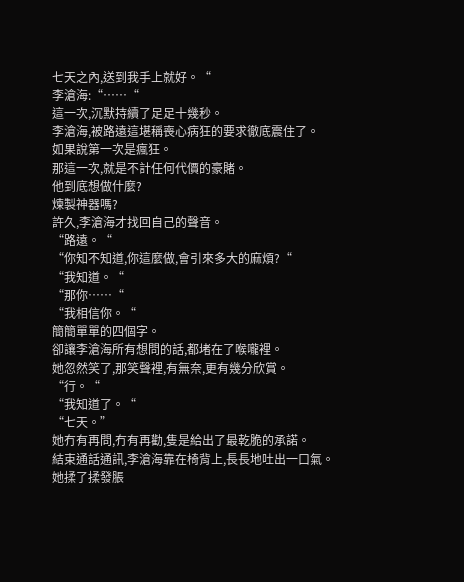七天之內,送到我手上就好。“
李滄海:“……“
這一次,沉默持續了足足十幾秒。
李滄海,被路遠這堪稱喪心病狂的要求徹底震住了。
如果說第一次是瘋狂。
那這一次,就是不計任何代價的豪賭。
他到底想做什麼?
煉製神器嗎?
許久,李滄海才找回自己的聲音。
“路遠。“
“你知不知道,你這麼做,會引來多大的麻煩?“
“我知道。“
“那你……“
“我相信你。“
簡簡單單的四個字。
卻讓李滄海所有想問的話,都堵在了喉嚨裡。
她忽然笑了,那笑聲裡,有無奈,更有幾分欣賞。
“行。“
“我知道了。“
“七天。”
她冇有再問,冇有再勸,隻是給出了最乾脆的承諾。
結束通話通訊,李滄海靠在椅背上,長長地吐出一口氣。
她揉了揉發脹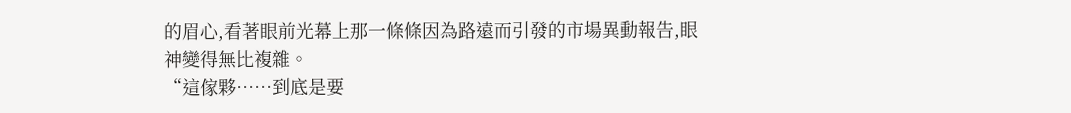的眉心,看著眼前光幕上那一條條因為路遠而引發的市場異動報告,眼神變得無比複雜。
“這傢夥……到底是要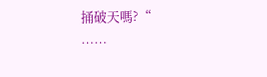捅破天嗎?“
……